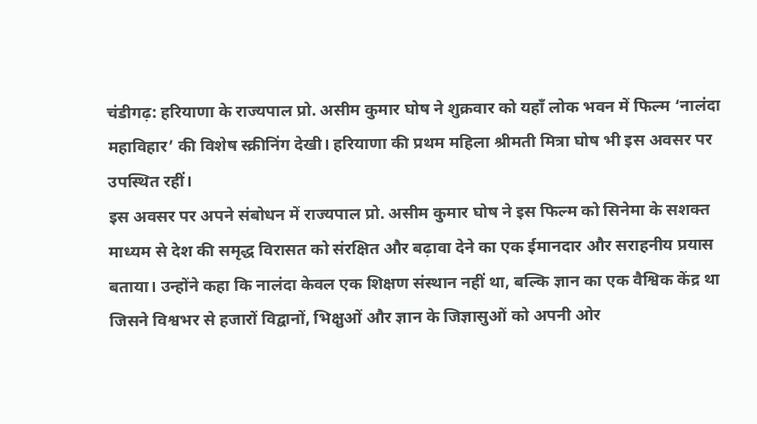चंडीगढ़: हरियाणा के राज्यपाल प्रो. असीम कुमार घोष ने शुक्रवार को यहाँ लोक भवन में फिल्म ‘नालंदा महाविहार’ की विशेष स्क्रीनिंग देखी। हरियाणा की प्रथम महिला श्रीमती मित्रा घोष भी इस अवसर पर उपस्थित रहीं।
इस अवसर पर अपने संबोधन में राज्यपाल प्रो. असीम कुमार घोष ने इस फिल्म को सिनेमा के सशक्त माध्यम से देश की समृद्ध विरासत को संरक्षित और बढ़ावा देने का एक ईमानदार और सराहनीय प्रयास बताया। उन्होंने कहा कि नालंदा केवल एक शिक्षण संस्थान नहीं था, बल्कि ज्ञान का एक वैश्विक केंद्र था जिसने विश्वभर से हजारों विद्वानों, भिक्षुओं और ज्ञान के जिज्ञासुओं को अपनी ओर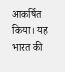आकर्षित किया। यह भारत की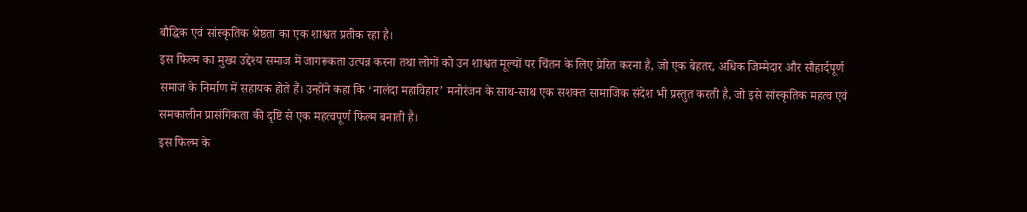बौद्धिक एवं सांस्कृतिक श्रेष्ठता का एक शाश्वत प्रतीक रहा है।
इस फिल्म का मुख्य उद्देश्य समाज में जागरूकता उत्पन्न करना तथा लोगों को उन शाश्वत मूल्यों पर चिंतन के लिए प्रेरित करना है, जो एक बेहतर, अधिक जिम्मेदार और सौहार्दपूर्ण समाज के निर्माण में सहायक होते हैं। उन्होंने कहा कि ‘नालंदा महाविहार’ मनोरंजन के साथ-साथ एक सशक्त सामाजिक संदेश भी प्रस्तुत करती है, जो इसे सांस्कृतिक महत्व एवं समकालीन प्रासंगिकता की दृष्टि से एक महत्वपूर्ण फिल्म बनाती है।
इस फिल्म के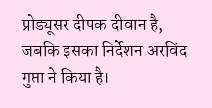प्रोड्यूसर दीपक दीवान है, जबकि इसका निर्देशन अरविंद गुप्ता ने किया है।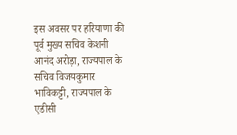इस अवसर पर हरियाणा की पूर्व मुख्य सचिव केशनी आनंद अरोड़ा, राज्यपाल के सचिव विजयकुमार भाविकट्टी, राज्यपाल के एडीसी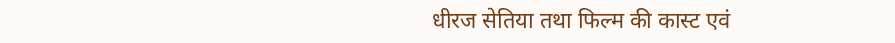धीरज सेतिया तथा फिल्म की कास्ट एवं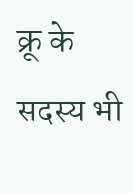क्रू के सदस्य भी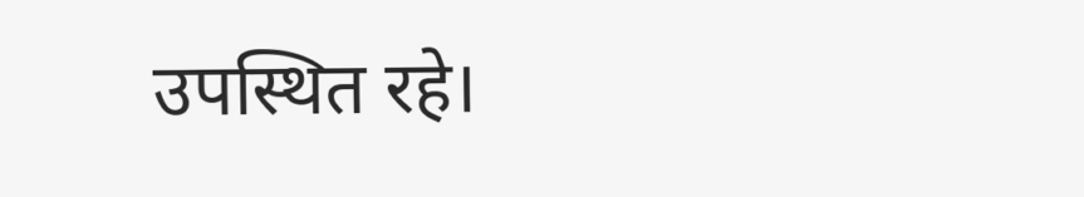उपस्थित रहे।